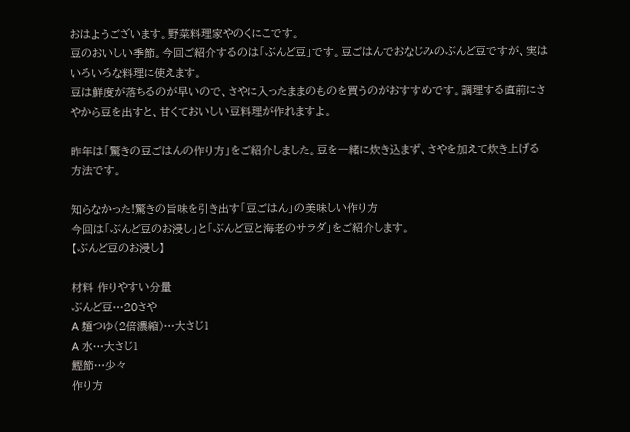おはようございます。野菜料理家やのくにこです。
豆のおいしい季節。今回ご紹介するのは「ぶんど豆」です。豆ごはんでおなじみのぶんど豆ですが、実はいろいろな料理に使えます。
豆は鮮度が落ちるのが早いので、さやに入ったままのものを買うのがおすすめです。調理する直前にさやから豆を出すと、甘くておいしい豆料理が作れますよ。

昨年は「驚きの豆ごはんの作り方」をご紹介しました。豆を一緒に炊き込まず、さやを加えて炊き上げる方法です。

知らなかった!驚きの旨味を引き出す「豆ごはん」の美味しい作り方
今回は「ぶんど豆のお浸し」と「ぶんど豆と海老のサラダ」をご紹介します。
【ぶんど豆のお浸し】

材料 作りやすい分量
ぶんど豆…20さや
A 麺つゆ(2倍濃縮)…大さじ1
A 水…大さじ1
鰹節…少々
作り方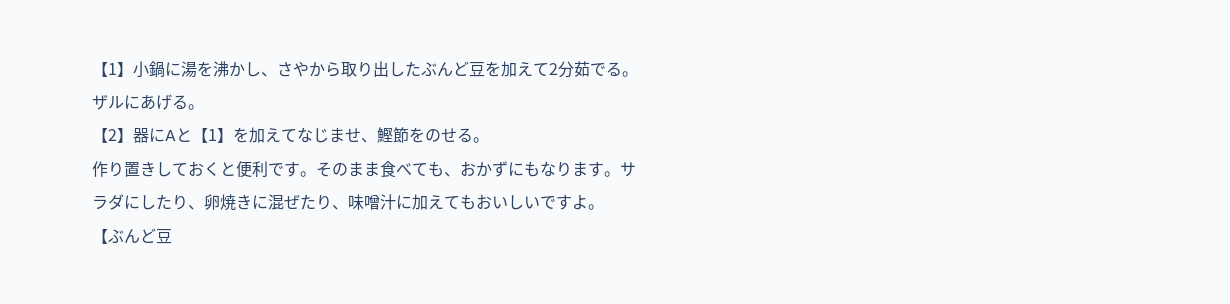【1】小鍋に湯を沸かし、さやから取り出したぶんど豆を加えて2分茹でる。ザルにあげる。
【2】器にAと【1】を加えてなじませ、鰹節をのせる。
作り置きしておくと便利です。そのまま食べても、おかずにもなります。サラダにしたり、卵焼きに混ぜたり、味噌汁に加えてもおいしいですよ。
【ぶんど豆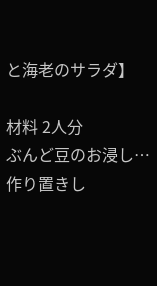と海老のサラダ】

材料 2人分
ぶんど豆のお浸し…作り置きし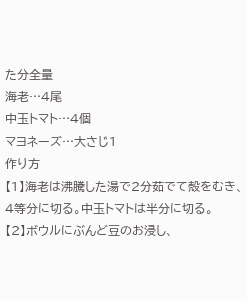た分全量
海老…4尾
中玉トマト…4個
マヨネーズ…大さじ1
作り方
【1】海老は沸騰した湯で2分茹でて殻をむき、4等分に切る。中玉トマトは半分に切る。
【2】ボウルにぶんど豆のお浸し、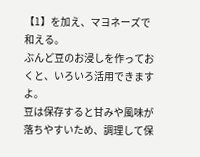【1】を加え、マヨネーズで和える。
ぶんど豆のお浸しを作っておくと、いろいろ活用できますよ。
豆は保存すると甘みや風味が落ちやすいため、調理して保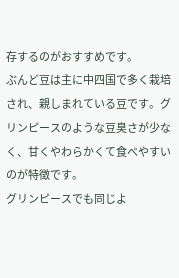存するのがおすすめです。
ぶんど豆は主に中四国で多く栽培され、親しまれている豆です。グリンピースのような豆臭さが少なく、甘くやわらかくて食べやすいのが特徴です。
グリンピースでも同じよ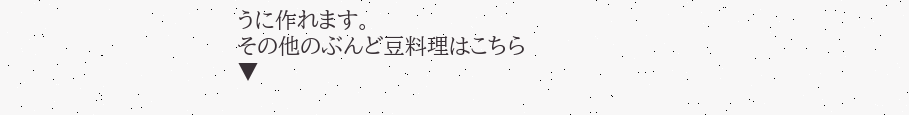うに作れます。
その他のぶんど豆料理はこちら
▼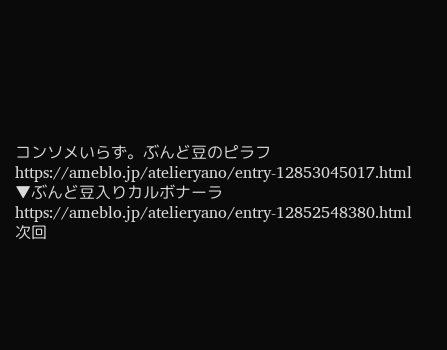コンソメいらず。ぶんど豆のピラフ
https://ameblo.jp/atelieryano/entry-12853045017.html
▼ぶんど豆入りカルボナーラ
https://ameblo.jp/atelieryano/entry-12852548380.html
次回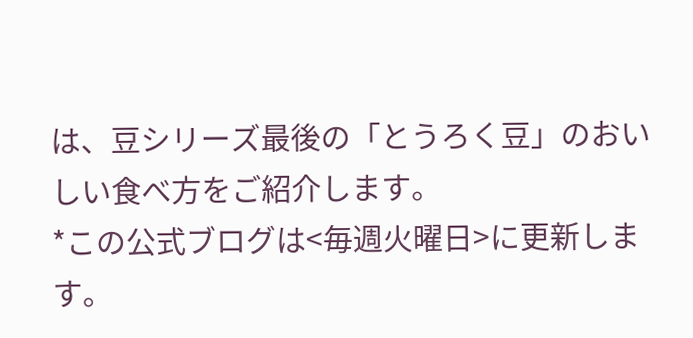は、豆シリーズ最後の「とうろく豆」のおいしい食べ方をご紹介します。
*この公式ブログは<毎週火曜日>に更新します。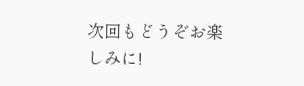次回もどうぞお楽しみに!